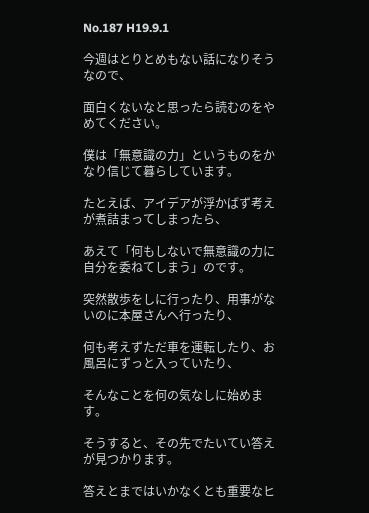No.187 H19.9.1

今週はとりとめもない話になりそうなので、

面白くないなと思ったら読むのをやめてください。

僕は「無意識の力」というものをかなり信じて暮らしています。

たとえば、アイデアが浮かばず考えが煮詰まってしまったら、

あえて「何もしないで無意識の力に自分を委ねてしまう」のです。

突然散歩をしに行ったり、用事がないのに本屋さんへ行ったり、

何も考えずただ車を運転したり、お風呂にずっと入っていたり、

そんなことを何の気なしに始めます。

そうすると、その先でたいてい答えが見つかります。

答えとまではいかなくとも重要なヒ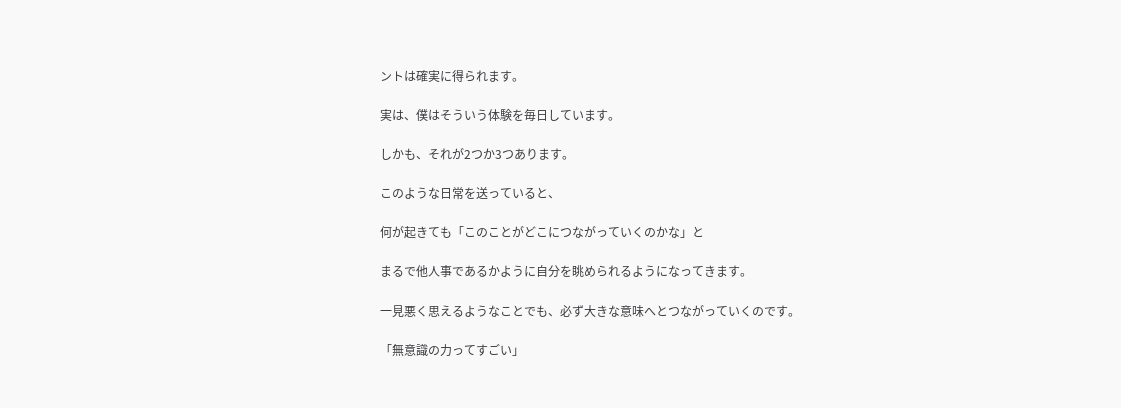ントは確実に得られます。

実は、僕はそういう体験を毎日しています。

しかも、それが2つか3つあります。

このような日常を送っていると、

何が起きても「このことがどこにつながっていくのかな」と

まるで他人事であるかように自分を眺められるようになってきます。

一見悪く思えるようなことでも、必ず大きな意味へとつながっていくのです。

「無意識の力ってすごい」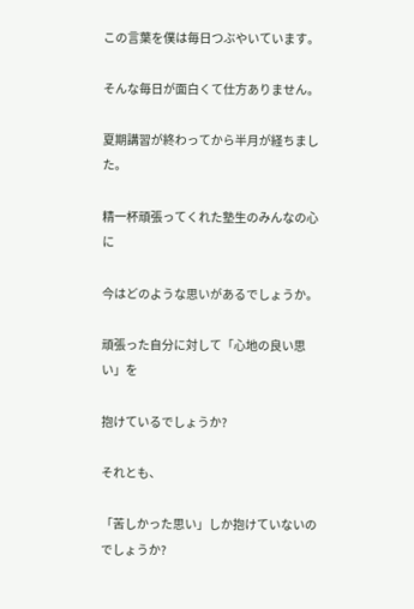この言葉を僕は毎日つぶやいています。

そんな毎日が面白くて仕方ありません。

夏期講習が終わってから半月が経ちました。

精一杯頑張ってくれた塾生のみんなの心に

今はどのような思いがあるでしょうか。

頑張った自分に対して「心地の良い思い」を

抱けているでしょうか?

それとも、

「苦しかった思い」しか抱けていないのでしょうか?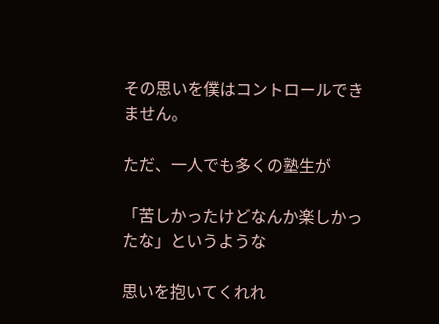その思いを僕はコントロールできません。

ただ、一人でも多くの塾生が

「苦しかったけどなんか楽しかったな」というような

思いを抱いてくれれ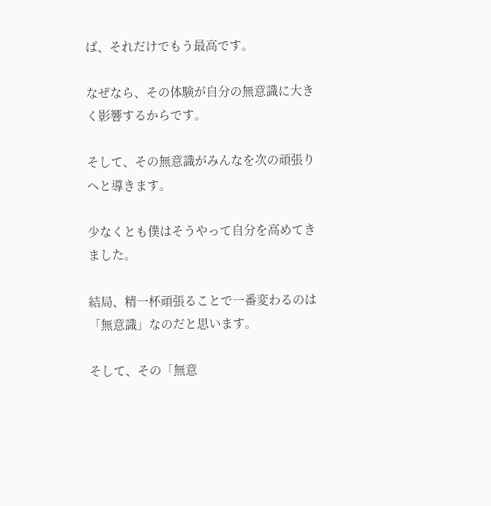ば、それだけでもう最高です。

なぜなら、その体験が自分の無意識に大きく影響するからです。

そして、その無意識がみんなを次の頑張りへと導きます。

少なくとも僕はそうやって自分を高めてきました。

結局、精一杯頑張ることで一番変わるのは「無意識」なのだと思います。

そして、その「無意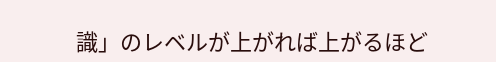識」のレベルが上がれば上がるほど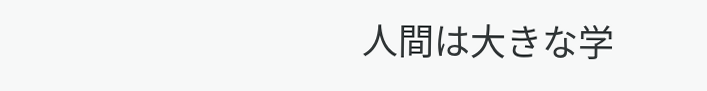人間は大きな学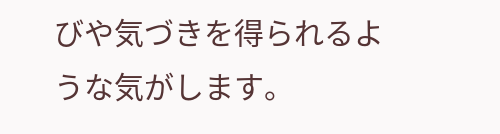びや気づきを得られるような気がします。